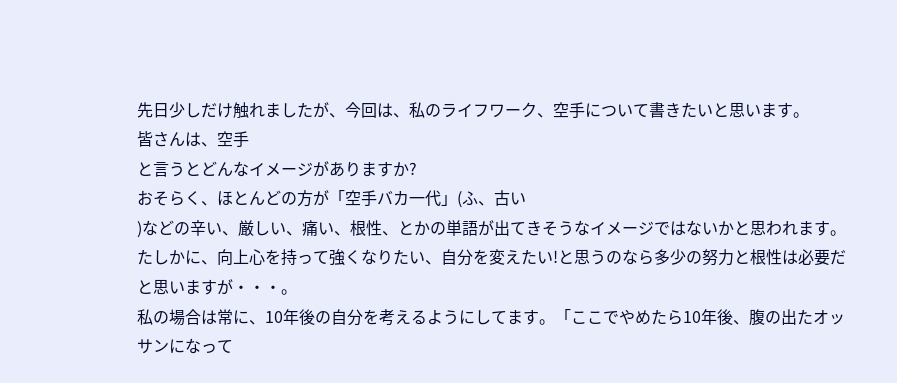先日少しだけ触れましたが、今回は、私のライフワーク、空手について書きたいと思います。
皆さんは、空手
と言うとどんなイメージがありますか?
おそらく、ほとんどの方が「空手バカ一代」(ふ、古い
)などの辛い、厳しい、痛い、根性、とかの単語が出てきそうなイメージではないかと思われます。
たしかに、向上心を持って強くなりたい、自分を変えたい!と思うのなら多少の努力と根性は必要だと思いますが・・・。
私の場合は常に、10年後の自分を考えるようにしてます。「ここでやめたら10年後、腹の出たオッサンになって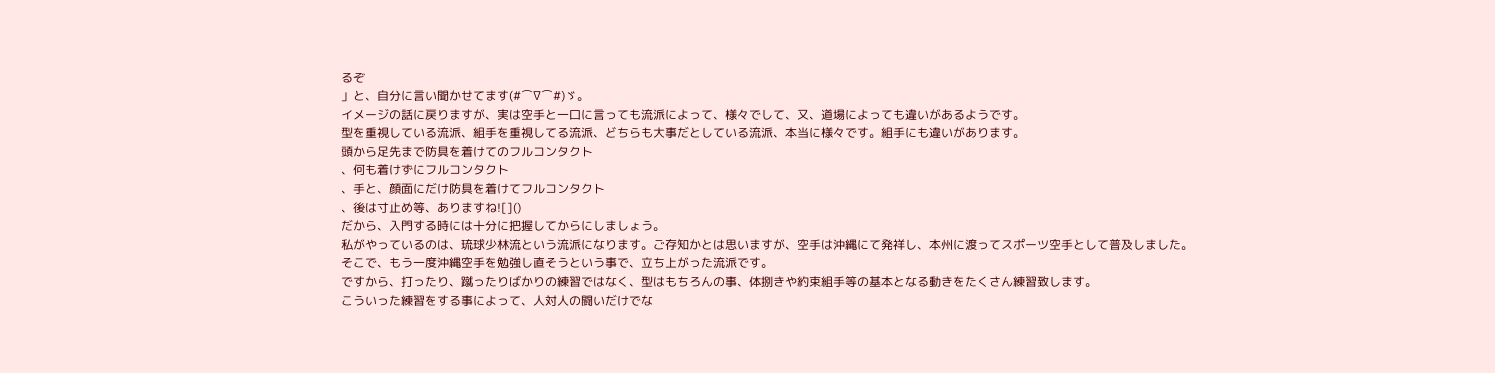るぞ
」と、自分に言い聞かせてます(#⌒∇⌒#)ゞ。
イメージの話に戻りますが、実は空手と一口に言っても流派によって、様々でして、又、道場によっても違いがあるようです。
型を重視している流派、組手を重視してる流派、どちらも大事だとしている流派、本当に様々です。組手にも違いがあります。
頭から足先まで防具を着けてのフルコンタクト
、何も着けずにフルコンタクト
、手と、顔面にだけ防具を着けてフルコンタクト
、後は寸止め等、ありますね![]()
だから、入門する時には十分に把握してからにしましょう。
私がやっているのは、琉球少林流という流派になります。ご存知かとは思いますが、空手は沖縄にて発祥し、本州に渡ってスポーツ空手として普及しました。
そこで、もう一度沖縄空手を勉強し直そうという事で、立ち上がった流派です。
ですから、打ったり、蹴ったりばかりの練習ではなく、型はもちろんの事、体捌きや約束組手等の基本となる動きをたくさん練習致します。
こういった練習をする事によって、人対人の闘いだけでな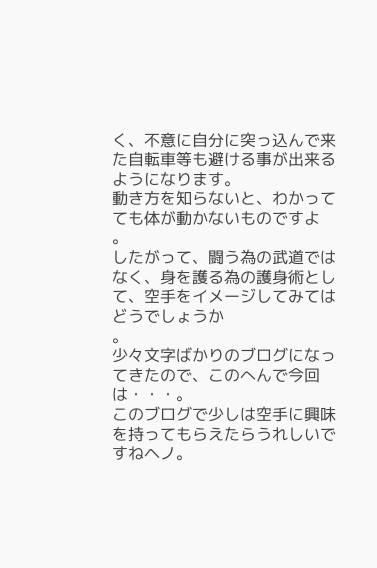く、不意に自分に突っ込んで来た自転車等も避ける事が出来るようになります。
動き方を知らないと、わかってても体が動かないものですよ
。
したがって、闘う為の武道ではなく、身を護る為の護身術として、空手をイメージしてみてはどうでしょうか
。
少々文字ばかりのブログになってきたので、このへんで今回は・・・。
このブログで少しは空手に興味を持ってもらえたらうれしいですねヘノ。